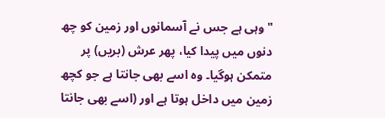"وہی ہے جس نے آسمانوں اور زمین کو چھ دنوں میں پیدا کیا، پھر عرش (بریں) پر متمکن ہوگیا۔ وہ اسے بھی جانتا ہے جو کچھ زمین میں داخل ہوتا ہے اور (اسے بھی جانتا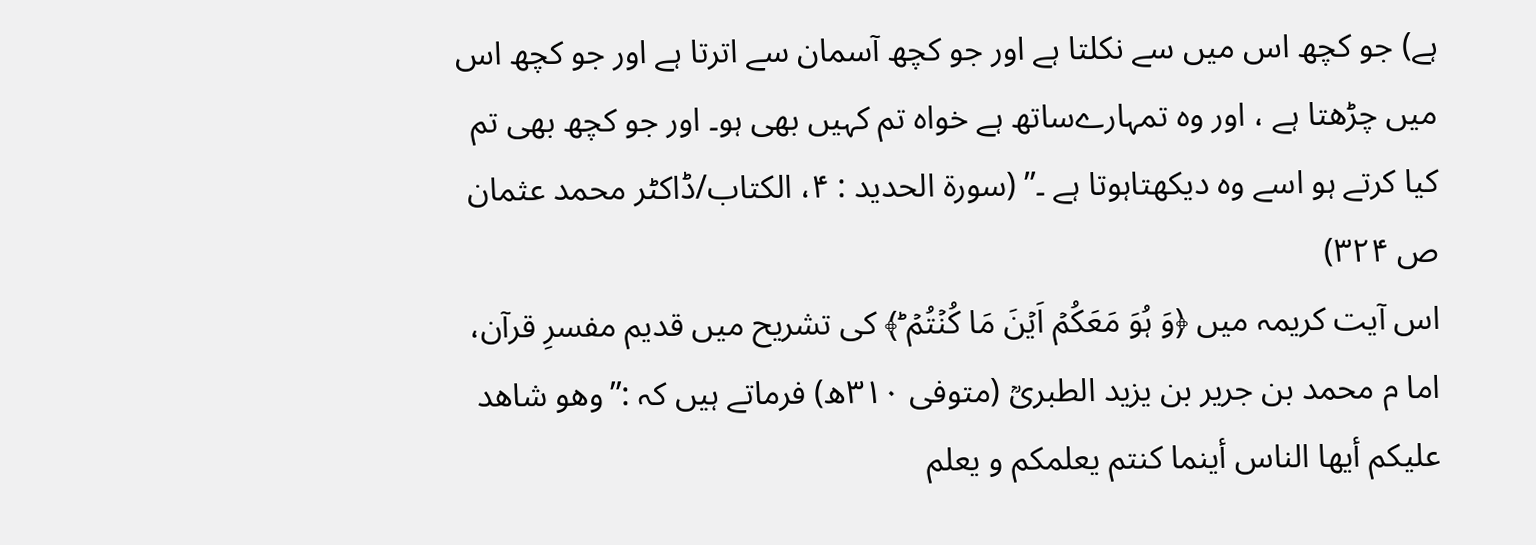ہے) جو کچھ اس میں سے نکلتا ہے اور جو کچھ آسمان سے اترتا ہے اور جو کچھ اس میں چڑھتا ہے ، اور وہ تمہارےساتھ ہے خواہ تم کہیں بھی ہو۔ اور جو کچھ بھی تم کیا کرتے ہو اسے وہ دیکھتاہوتا ہے ۔” (سورۃ الحدید : ۴، الکتاب/ڈاکٹر محمد عثمان ص ۳۲۴)
اس آیت کریمہ میں ﴿وَ ہُوَ مَعَکُمۡ اَیۡنَ مَا کُنۡتُمۡ ؕ﴾ کی تشریح میں قدیم مفسرِ قرآن، اما م محمد بن جریر بن یزید الطبریؒ (متوفی ۳۱۰ھ) فرماتے ہیں کہ :”وھو شاھد علیکم أیھا الناس أینما کنتم یعلمکم و یعلم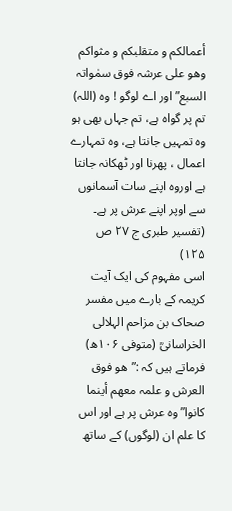أعمالکم و متقلبکم و مثواکم وھو علی عرشہ فوق سمٰواتہ السبع” اور اے لوگو ! وہ (اللہ) تم پر گواہ ہے، تم جہاں بھی ہو وہ تمہیں جانتا ہے، وہ تمہارے اعمال ، پھرنا اور ٹھکانہ جانتا ہے اوروہ اپنے سات آسمانوں سے اوپر اپنے عرش پر ہے۔ (تفسیر طبری ج ۲۷ ص ۱۲۵)
اسی مفہوم کی ایک آیت کریمہ کے بارے میں مفسر صحاک بن مزاحم الہلالی الخراسانیؒ (متوفی ۱۰۶ھ) فرماتے ہیں کہ :”ھو فوق العرش و علمہ معھم أینما کانوا” وہ عرش پر ہے اور اس کا علم ان (لوگوں) کے ساتھ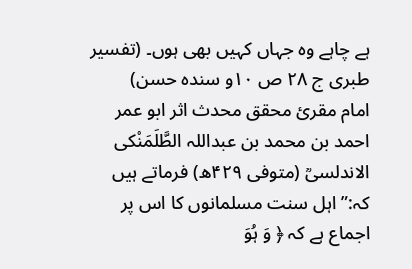ہے چاہے وہ جہاں کہیں بھی ہوں۔ (تفسیر طبری ج ۲۸ ص ۱۰و سندہ حسن)
امام مقریٔ محقق محدث اثر ابو عمر احمد بن محمد بن عبداللہ الطَّلَمَنْکی الاندلسیؒ (متوفی ۴۲۹ھ) فرماتے ہیں کہ:”اہل سنت مسلمانوں کا اس پر اجماع ہے کہ ﴿ وَ ہُوَ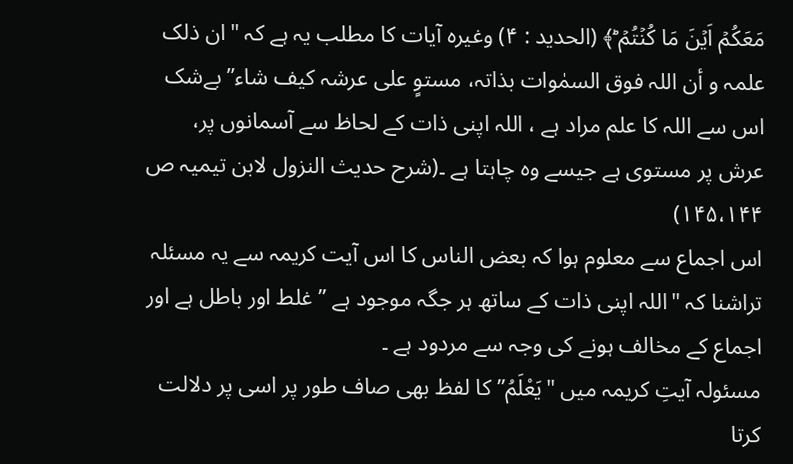مَعَکُمۡ اَیۡنَ مَا کُنۡتُمۡ ؕ﴾ (الحدید : ۴) وغیرہ آیات کا مطلب یہ ہے کہ "ان ذلک علمہ و أن اللہ فوق السمٰوات بذاتہ، مستوٍ علی عرشہ کیف شاء” بےشک اس سے اللہ کا علم مراد ہے ، اللہ اپنی ذات کے لحاظ سے آسمانوں پر، عرش پر مستوی ہے جیسے وہ چاہتا ہے ۔(شرح حدیث النزول لابن تیمیہ ص ۱۴۵،۱۴۴)
اس اجماع سے معلوم ہوا کہ بعض الناس کا اس آیت کریمہ سے یہ مسئلہ تراشنا کہ "اللہ اپنی ذات کے ساتھ ہر جگہ موجود ہے ” غلط اور باطل ہے اور اجماع کے مخالف ہونے کی وجہ سے مردود ہے ۔
مسئولہ آیتِ کریمہ میں "یَعْلَمُ” کا لفظ بھی صاف طور پر اسی پر دلالت کرتا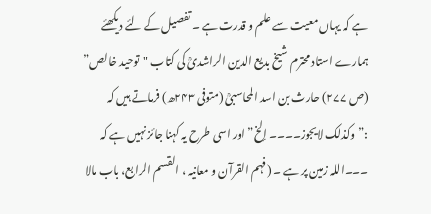ہے کہ یہاں معیت سے علم و قدرت ہے ۔ تفصیل کے لئے دیکھئے ہمارے استاد محترم شیخ بدیع الدین الراشدیؒ کی کتاب "توحید خالص” (ص ۲۷۷) حارث بن اسد المحاسبیؒ (متوفی ۲۴۳ھ) فرماتے ہیں کہ :”وکذلک لایجوز۔۔۔۔ إلخ” اور اسی طرح یہ کہنا جائز نہیں ہے کہ ۔۔۔اللہ زمین پر ہے ۔ (فہم القرآن و معانیہ ، القسم الرابع، باب مالا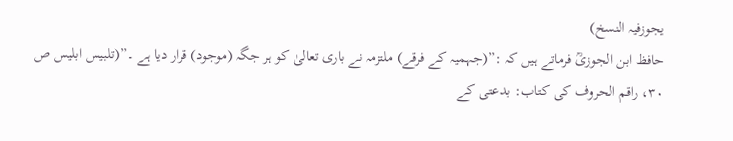یجوزفیہ النسخ)
حافظ ابن الجوزیؒ فرماتے ہیں کہ :”(جہمیہ کے فرقے) ملتزمہ نے باری تعالیٰ کو ہر جگہ (موجود) قرار دیا ہے ۔”(تلبیس ابلیس ص ۳۰، راقم الحروف کی کتاب: بدعتی کے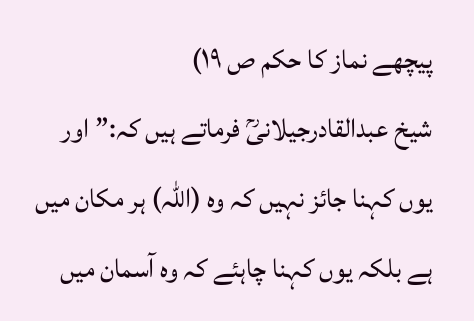پیچھے نماز کا حکم ص ۱۹)
شیخ عبدالقادرجیلانیؒ فرماتے ہیں کہ:”اور یوں کہنا جائز نہیں کہ وہ (اللہ) ہر مکان میں ہے بلکہ یوں کہنا چاہئے کہ وہ آسمان میں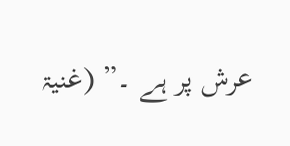عرش پر ہے ۔” (غنیۃ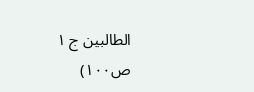الطالبین ج ۱ ص۱۰۰)